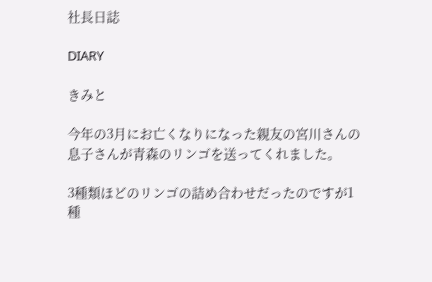社長日誌

DIARY

きみと

今年の3月にお亡くなりになった親友の宮川さんの息子さんが青森のリンゴを送ってくれました。

3種類ほどのリンゴの詰め合わせだったのですが1種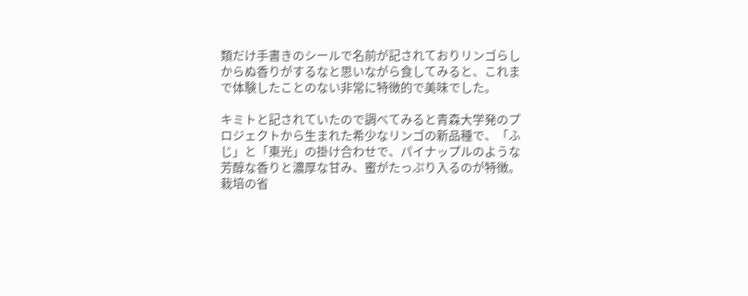類だけ手書きのシールで名前が記されておりリンゴらしからぬ香りがするなと思いながら食してみると、これまで体験したことのない非常に特徴的で美味でした。

キミトと記されていたので調べてみると青森大学発のプロジェクトから生まれた希少なリンゴの新品種で、「ふじ」と「東光」の掛け合わせで、パイナップルのような芳醇な香りと濃厚な甘み、蜜がたっぷり入るのが特徴。栽培の省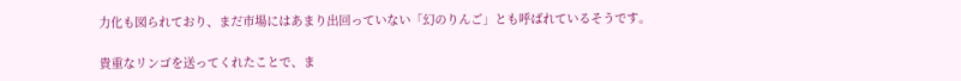力化も図られており、まだ市場にはあまり出回っていない「幻のりんご」とも呼ばれているそうです。

貴重なリンゴを送ってくれたことで、ま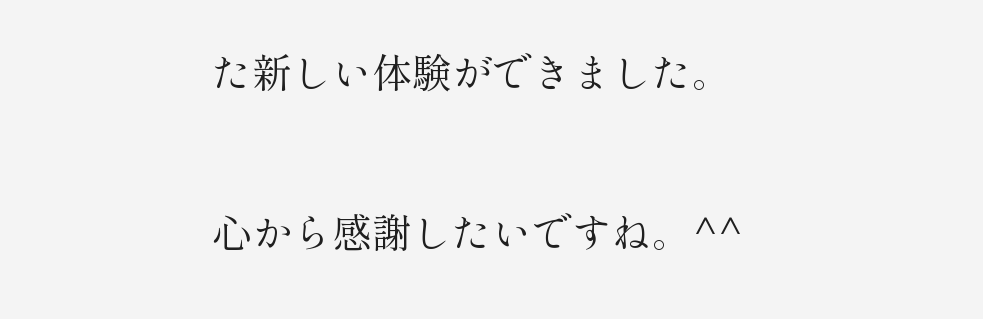た新しい体験ができました。

心から感謝したいですね。^^